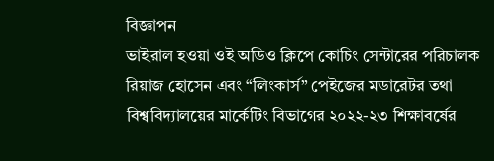বিজ্ঞাপন
ভাইরাল হওয়া ওই অডিও ক্লিপে কোচিং সেন্টারের পরিচালক রিয়াজ হোসেন এবং “লিংকার্স” পেইজের মডারেটর তথা বিশ্ববিদ্যালয়ের মার্কেটিং বিভাগের ২০২২-২৩ শিক্ষাবর্ষের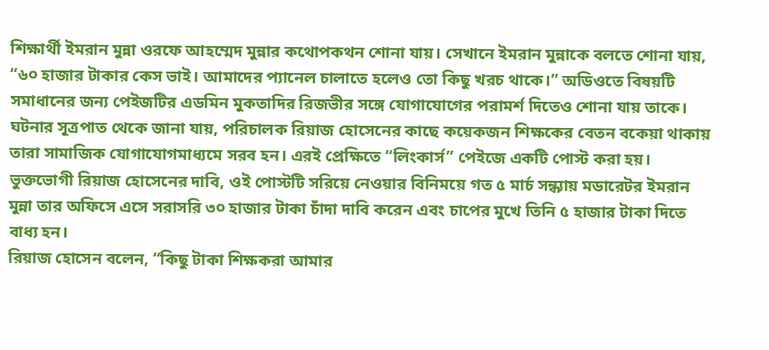শিক্ষার্থী ইমরান মুন্না ওরফে আহম্মেদ মুন্নার কথোপকথন শোনা যায়। সেখানে ইমরান মুন্নাকে বলতে শোনা যায়, “৬০ হাজার টাকার কেস ভাই। আমাদের প্যানেল চালাতে হলেও তো কিছু খরচ থাকে।” অডিওতে বিষয়টি সমাধানের জন্য পেইজটির এডমিন মুকতাদির রিজভীর সঙ্গে যোগাযোগের পরামর্শ দিতেও শোনা যায় তাকে।
ঘটনার সূত্রপাত থেকে জানা যায়, পরিচালক রিয়াজ হোসেনের কাছে কয়েকজন শিক্ষকের বেতন বকেয়া থাকায় তারা সামাজিক যোগাযোগমাধ্যমে সরব হন। এরই প্রেক্ষিতে “লিংকার্স” পেইজে একটি পোস্ট করা হয়। ভুক্তভোগী রিয়াজ হোসেনের দাবি, ওই পোস্টটি সরিয়ে নেওয়ার বিনিময়ে গত ৫ মার্চ সন্ধ্যায় মডারেটর ইমরান মুন্না তার অফিসে এসে সরাসরি ৩০ হাজার টাকা চাঁদা দাবি করেন এবং চাপের মুখে তিনি ৫ হাজার টাকা দিতে বাধ্য হন।
রিয়াজ হোসেন বলেন, “কিছু টাকা শিক্ষকরা আমার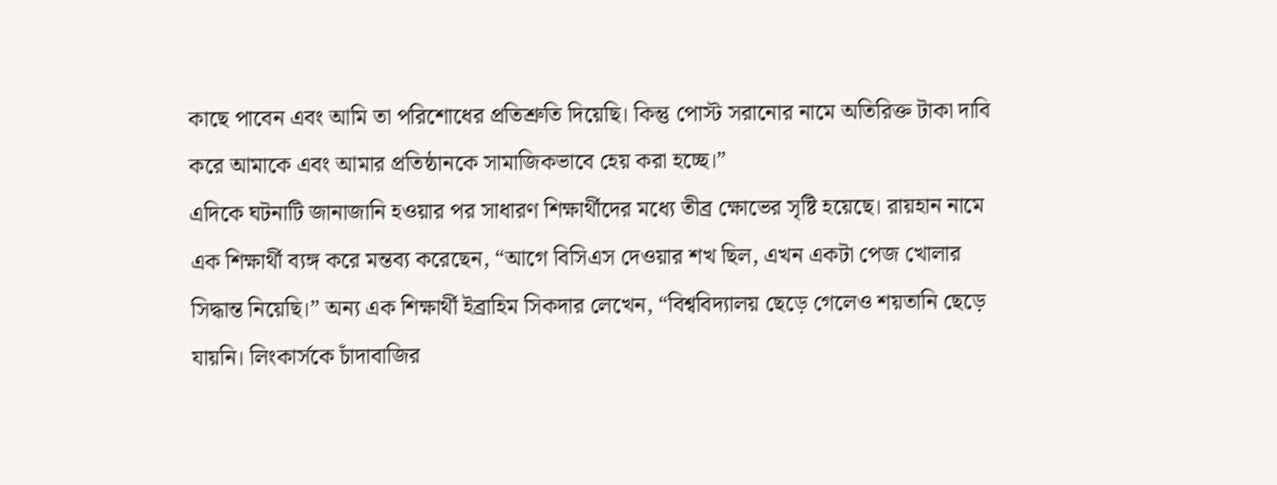কাছে পাবেন এবং আমি তা পরিশোধের প্রতিশ্রুতি দিয়েছি। কিন্তু পোস্ট সরানোর নামে অতিরিক্ত টাকা দাবি করে আমাকে এবং আমার প্রতিষ্ঠানকে সামাজিকভাবে হেয় করা হচ্ছে।”
এদিকে ঘটনাটি জানাজানি হওয়ার পর সাধারণ শিক্ষার্থীদের মধ্যে তীব্র ক্ষোভের সৃষ্টি হয়েছে। রায়হান নামে এক শিক্ষার্থী ব্যঙ্গ করে মন্তব্য করেছেন, “আগে বিসিএস দেওয়ার শখ ছিল, এখন একটা পেজ খোলার সিদ্ধান্ত নিয়েছি।” অন্য এক শিক্ষার্থী ইব্রাহিম সিকদার লেখেন, “বিশ্ববিদ্যালয় ছেড়ে গেলেও শয়তানি ছেড়ে যায়নি। লিংকার্সকে চাঁদাবাজির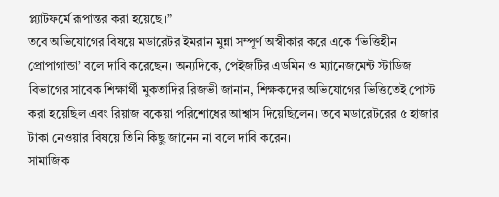প্ল্যাটফর্মে রূপান্তর করা হয়েছে।”
তবে অভিযোগের বিষয়ে মডারেটর ইমরান মুন্না সম্পূর্ণ অস্বীকার করে একে ‘ভিত্তিহীন প্রোপাগান্ডা’ বলে দাবি করেছেন। অন্যদিকে, পেইজটির এডমিন ও ম্যানেজমেন্ট স্টাডিজ বিভাগের সাবেক শিক্ষার্থী মুকতাদির রিজভী জানান, শিক্ষকদের অভিযোগের ভিত্তিতেই পোস্ট করা হয়েছিল এবং রিয়াজ বকেয়া পরিশোধের আশ্বাস দিয়েছিলেন। তবে মডারেটরের ৫ হাজার টাকা নেওয়ার বিষয়ে তিনি কিছু জানেন না বলে দাবি করেন।
সামাজিক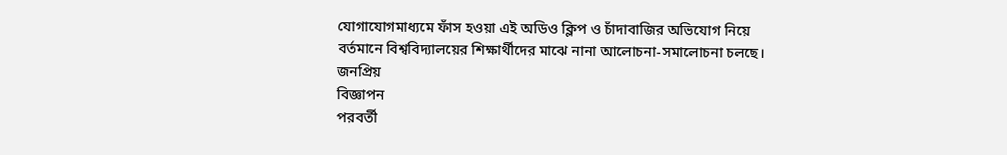যোগাযোগমাধ্যমে ফাঁস হওয়া এই অডিও ক্লিপ ও চাঁদাবাজির অভিযোগ নিয়ে বর্তমানে বিশ্ববিদ্যালয়ের শিক্ষার্থীদের মাঝে নানা আলোচনা-সমালোচনা চলছে।
জনপ্রিয়
বিজ্ঞাপন
পরবর্তী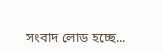সংবাদ লোড হচ্ছে...